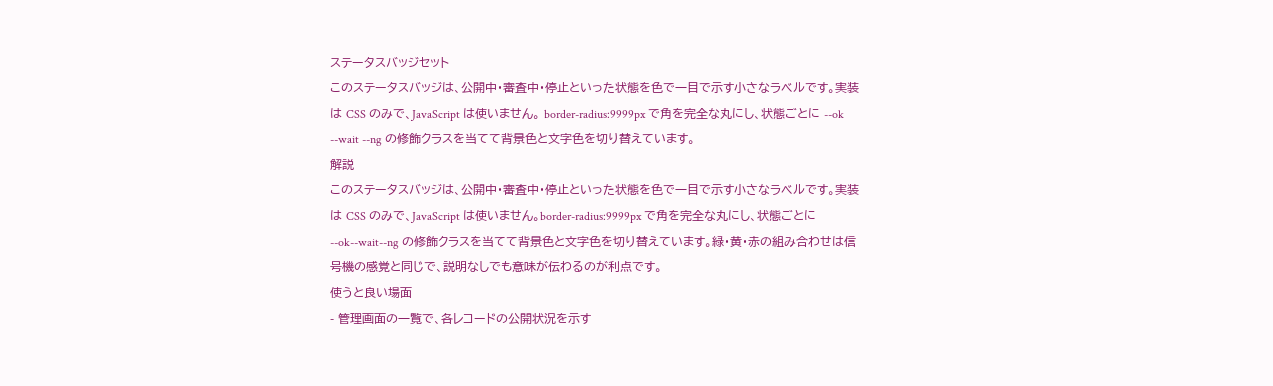ステータスバッジセット
このステータスバッジは、公開中・審査中・停止といった状態を色で一目で示す小さなラベルです。実装は CSS のみで、JavaScript は使いません。 border-radius:9999px で角を完全な丸にし、状態ごとに --ok --wait --ng の修飾クラスを当てて背景色と文字色を切り替えています。
解説
このステータスバッジは、公開中・審査中・停止といった状態を色で一目で示す小さなラベルです。実装は CSS のみで、JavaScript は使いません。border-radius:9999px で角を完全な丸にし、状態ごとに --ok--wait--ng の修飾クラスを当てて背景色と文字色を切り替えています。緑・黄・赤の組み合わせは信号機の感覚と同じで、説明なしでも意味が伝わるのが利点です。
使うと良い場面
- 管理画面の一覧で、各レコードの公開状況を示す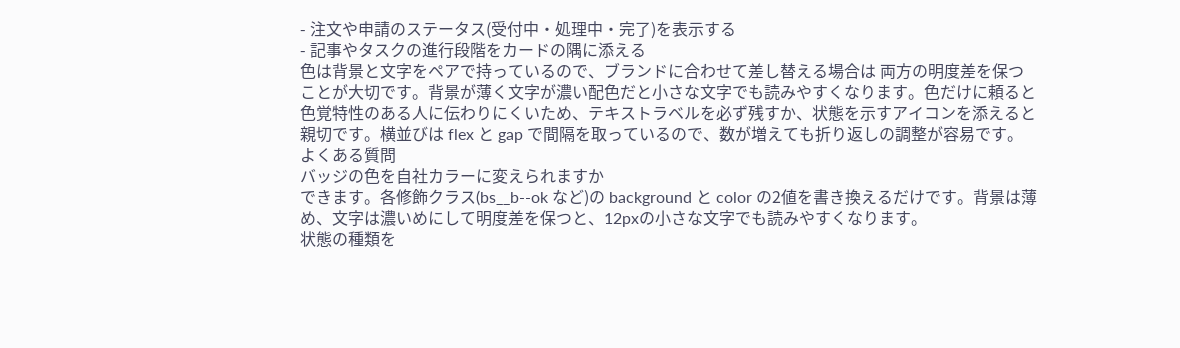- 注文や申請のステータス(受付中・処理中・完了)を表示する
- 記事やタスクの進行段階をカードの隅に添える
色は背景と文字をペアで持っているので、ブランドに合わせて差し替える場合は 両方の明度差を保つ ことが大切です。背景が薄く文字が濃い配色だと小さな文字でも読みやすくなります。色だけに頼ると色覚特性のある人に伝わりにくいため、テキストラベルを必ず残すか、状態を示すアイコンを添えると親切です。横並びは flex と gap で間隔を取っているので、数が増えても折り返しの調整が容易です。
よくある質問
バッジの色を自社カラーに変えられますか
できます。各修飾クラス(bs__b--ok など)の background と color の2値を書き換えるだけです。背景は薄め、文字は濃いめにして明度差を保つと、12pxの小さな文字でも読みやすくなります。
状態の種類を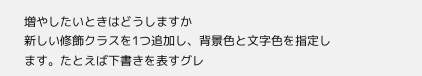増やしたいときはどうしますか
新しい修飾クラスを1つ追加し、背景色と文字色を指定します。たとえば下書きを表すグレ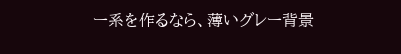ー系を作るなら、薄いグレー背景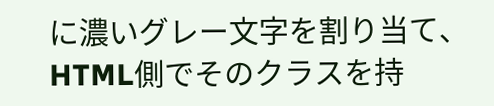に濃いグレー文字を割り当て、HTML側でそのクラスを持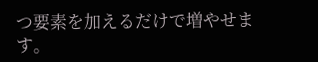つ要素を加えるだけで増やせます。